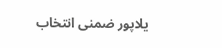یلاپور ضمنی انتخاب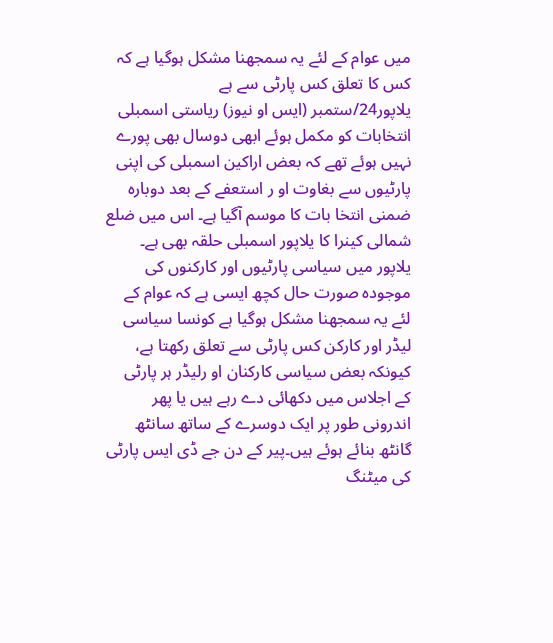میں عوام کے لئے یہ سمجھنا مشکل ہوگیا ہے کہ کس کا تعلق کس پارٹی سے ہے
یلاپور24/ستمبر (ایس او نیوز) ریاستی اسمبلی انتخابات کو مکمل ہوئے ابھی دوسال بھی پورے نہیں ہوئے تھے کہ بعض اراکین اسمبلی کی اپنی پارٹیوں سے بغاوت او ر استعفے کے بعد دوبارہ ضمنی انتخا بات کا موسم آگیا ہے۔ اس میں ضلع شمالی کینرا کا یلاپور اسمبلی حلقہ بھی ہے۔
یلاپور میں سیاسی پارٹیوں اور کارکنوں کی موجودہ صورت حال کچھ ایسی ہے کہ عوام کے لئے یہ سمجھنا مشکل ہوگیا ہے کونسا سیاسی لیڈر اور کارکن کس پارٹی سے تعلق رکھتا ہے، کیونکہ بعض سیاسی کارکنان او رلیڈر ہر پارٹی کے اجلاس میں دکھائی دے رہے ہیں یا پھر اندرونی طور پر ایک دوسرے کے ساتھ سانٹھ گانٹھ بنائے ہوئے ہیں۔پیر کے دن جے ڈی ایس پارٹی کی میٹنگ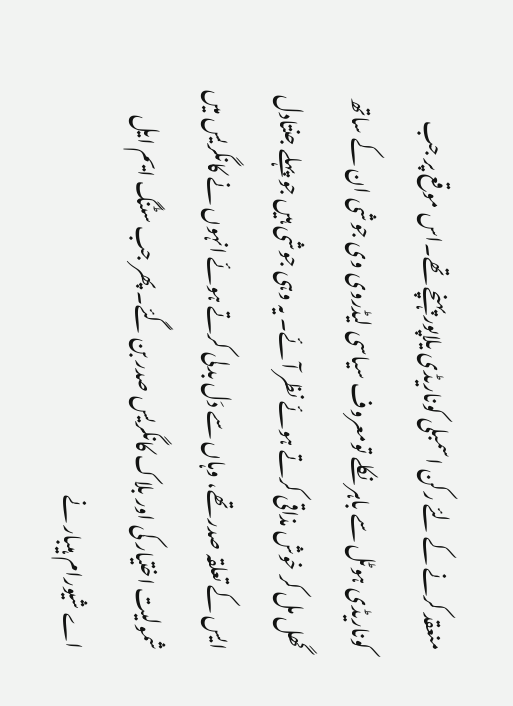منعقد کرنے کے لئے رکن اسمبلی کوناریڈی یلاپور پہنچے تھے۔اس موقع پر جب کوناریڈی ہوٹل سے باہر نکلے تومعروف سیاسی لیڈروی وی جوشی ان کے ساتھ گھل مل کر خوش مذاقی کرتے ہوئے نظر آئے۔ یہ وہی جوشی ہیں جو پہلے جنتادل ایس کے تعلقہ صدر تھے، وہاں سے دَل بدلی کرتے ہوئے انہوں نے کانگریس میں شمولیت اختیار کی اور بلاک کانگریس صدر بن گئے۔ پھر جب سٹنگ ایم ایل اے شیورام ہیبار نے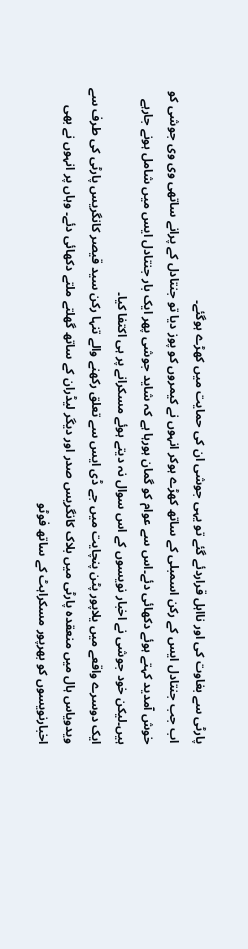پارٹی سے بغاوت کی اور نااہل قراردئے گئے تو یہی جوشی ان کی حمایت میں کھڑے ہوگئے۔
اب جب جنتادل ایس کے رکن اسمبلی کے ساتھ کھڑے ہوکر انہوں نے کیمروں کو پوز دیا تو جنتادل کے پرانے ساتھی وی وی جوشی کو خوش آمدید کہتے ہوئے دکھائی دئے۔اس سے عوام کو گمان ہورہا ہے کہ شاید جوشی پھر ایک بار جنتادل ایس میں شامل ہونے جارہے ہیں۔لیکن خود جوشی نے اخبار نویسوں کے اس سوال نہ دیتے ہوئے مسکرانے پر ہی اکتفا کیا۔
ایک دوسرے واقعے میں یلاپور پٹن پنچایت میں جے ڈی ایس سے تعلق رکھنے والے تنہا رکن سید قیصر کانگریس پارٹی کی طرف سے ویدویاس ہال میں منعقدہ پارٹی میں بلاک کانگریس صدر اور دیگر لیڈران کے ساتھ گھلتے ملتے دکھائی دئے۔ وہاں پر انہوں نے بھی اخبارنویسوں کو بھرپور مسکراہٹ کے ساتھ فوٹو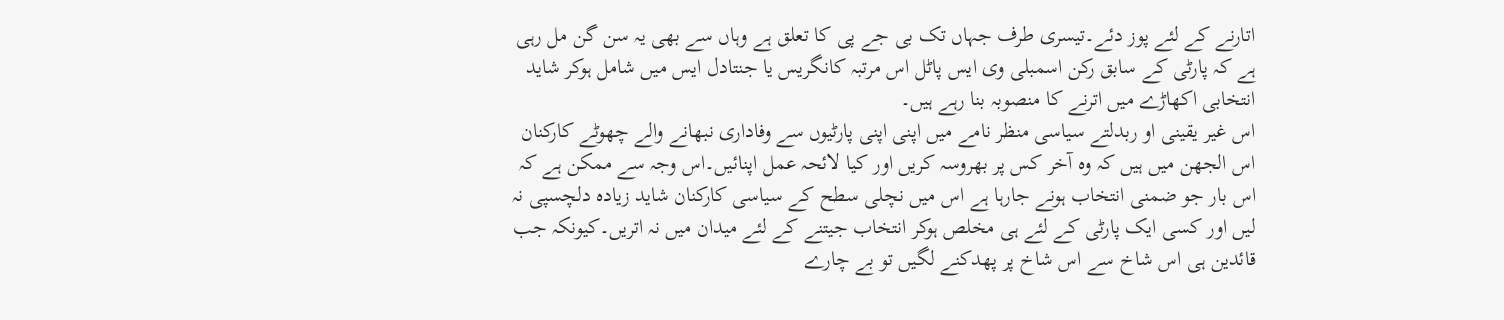اتارنے کے لئے پوز دئے۔تیسری طرف جہاں تک بی جے پی کا تعلق ہے وہاں سے بھی یہ سن گن مل رہی ہے کہ پارٹی کے سابق رکن اسمبلی وی ایس پاٹل اس مرتبہ کانگریس یا جنتادل ایس میں شامل ہوکر شاید انتخابی اکھاڑے میں اترنے کا منصوبہ بنا رہے ہیں۔
اس غیر یقینی او ربدلتے سیاسی منظر نامے میں اپنی اپنی پارٹیوں سے وفاداری نبھانے والے چھوٹے کارکنان اس الجھن میں ہیں کہ وہ آخر کس پر بھروسہ کریں اور کیا لائحہ عمل اپنائیں۔اس وجہ سے ممکن ہے کہ اس بار جو ضمنی انتخاب ہونے جارہا ہے اس میں نچلی سطح کے سیاسی کارکنان شاید زیادہ دلچسپی نہ لیں اور کسی ایک پارٹی کے لئے ہی مخلص ہوکر انتخاب جیتنے کے لئے میدان میں نہ اتریں۔کیونکہ جب قائدین ہی اس شاخ سے اس شاخ پر پھدکنے لگیں تو بے چارے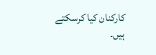کارکنان کیا کرسکتے ہیں۔